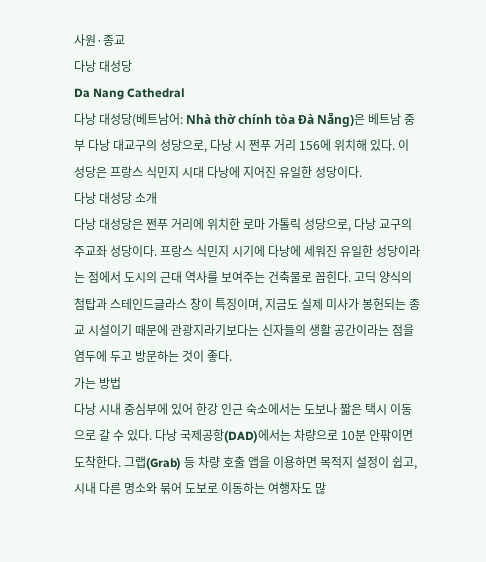사원·종교
다낭 대성당
Da Nang Cathedral
다낭 대성당(베트남어: Nhà thờ chính tòa Đà Nẵng)은 베트남 중부 다낭 대교구의 성당으로, 다낭 시 쩐푸 거리 156에 위치해 있다. 이 성당은 프랑스 식민지 시대 다낭에 지어진 유일한 성당이다.
다낭 대성당 소개
다낭 대성당은 쩐푸 거리에 위치한 로마 가톨릭 성당으로, 다낭 교구의 주교좌 성당이다. 프랑스 식민지 시기에 다낭에 세워진 유일한 성당이라는 점에서 도시의 근대 역사를 보여주는 건축물로 꼽힌다. 고딕 양식의 첨탑과 스테인드글라스 창이 특징이며, 지금도 실제 미사가 봉헌되는 종교 시설이기 때문에 관광지라기보다는 신자들의 생활 공간이라는 점을 염두에 두고 방문하는 것이 좋다.
가는 방법
다낭 시내 중심부에 있어 한강 인근 숙소에서는 도보나 짧은 택시 이동으로 갈 수 있다. 다낭 국제공항(DAD)에서는 차량으로 10분 안팎이면 도착한다. 그랩(Grab) 등 차량 호출 앱을 이용하면 목적지 설정이 쉽고, 시내 다른 명소와 묶어 도보로 이동하는 여행자도 많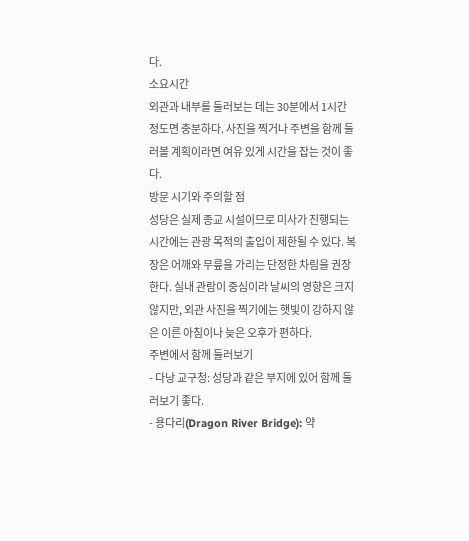다.
소요시간
외관과 내부를 둘러보는 데는 30분에서 1시간 정도면 충분하다. 사진을 찍거나 주변을 함께 둘러볼 계획이라면 여유 있게 시간을 잡는 것이 좋다.
방문 시기와 주의할 점
성당은 실제 종교 시설이므로 미사가 진행되는 시간에는 관광 목적의 출입이 제한될 수 있다. 복장은 어깨와 무릎을 가리는 단정한 차림을 권장한다. 실내 관람이 중심이라 날씨의 영향은 크지 않지만, 외관 사진을 찍기에는 햇빛이 강하지 않은 이른 아침이나 늦은 오후가 편하다.
주변에서 함께 둘러보기
- 다낭 교구청: 성당과 같은 부지에 있어 함께 둘러보기 좋다.
- 용다리(Dragon River Bridge): 약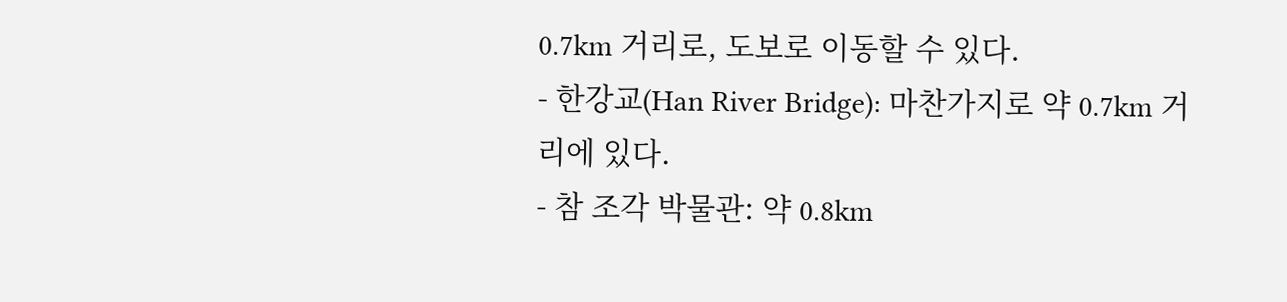0.7km 거리로, 도보로 이동할 수 있다.
- 한강교(Han River Bridge): 마찬가지로 약 0.7km 거리에 있다.
- 참 조각 박물관: 약 0.8km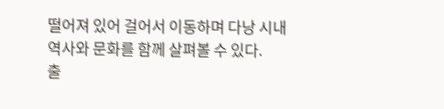떨어져 있어 걸어서 이동하며 다낭 시내 역사와 문화를 함께 살펴볼 수 있다.
출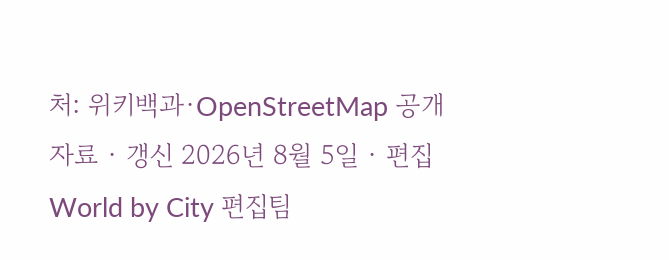처: 위키백과·OpenStreetMap 공개 자료 · 갱신 2026년 8월 5일 · 편집 World by City 편집팀